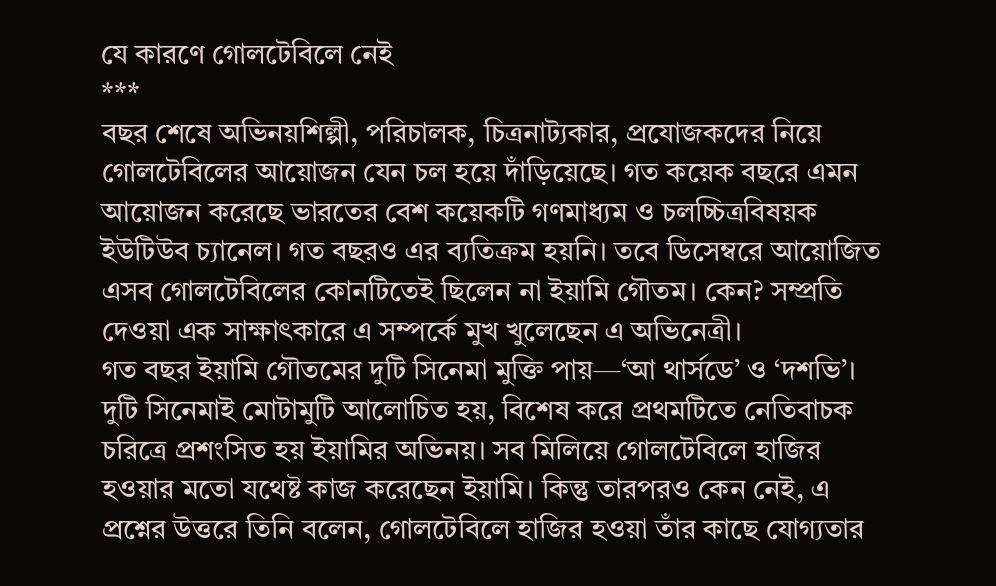যে কারণে গোলটেবিলে নেই
***
বছর শেষে অভিনয়শিল্পী, পরিচালক, চিত্রনাট্যকার, প্রযোজকদের নিয়ে গোলটেবিলের আয়োজন যেন চল হয়ে দাঁড়িয়েছে। গত কয়েক বছরে এমন আয়োজন করেছে ভারতের বেশ কয়েকটি গণমাধ্যম ও চলচ্চিত্রবিষয়ক ইউটিউব চ্যানেল। গত বছরও এর ব্যতিক্রম হয়নি। তবে ডিসেম্বরে আয়োজিত এসব গোলটেবিলের কোনটিতেই ছিলেন না ইয়ামি গৌতম। কেন? সম্প্রতি দেওয়া এক সাক্ষাৎকারে এ সম্পর্কে মুখ খুলেছেন এ অভিনেত্রী।
গত বছর ইয়ামি গৌতমের দুটি সিনেমা মুক্তি পায়—‘আ থার্সডে’ ও ‘দশভি’। দুটি সিনেমাই মোটামুটি আলোচিত হয়, বিশেষ করে প্রথমটিতে নেতিবাচক চরিত্রে প্রশংসিত হয় ইয়ামির অভিনয়। সব মিলিয়ে গোলটেবিলে হাজির হওয়ার মতো যথেষ্ট কাজ করেছেন ইয়ামি। কিন্তু তারপরও কেন নেই, এ প্রশ্নের উত্তরে তিনি বলেন, গোলটেবিলে হাজির হওয়া তাঁর কাছে যোগ্যতার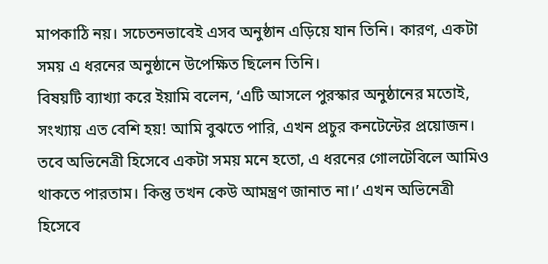মাপকাঠি নয়। সচেতনভাবেই এসব অনুষ্ঠান এড়িয়ে যান তিনি। কারণ, একটা সময় এ ধরনের অনুষ্ঠানে উপেক্ষিত ছিলেন তিনি।
বিষয়টি ব্যাখ্যা করে ইয়ামি বলেন, ‘এটি আসলে পুরস্কার অনুষ্ঠানের মতোই, সংখ্যায় এত বেশি হয়! আমি বুঝতে পারি, এখন প্রচুর কনটেন্টের প্রয়োজন। তবে অভিনেত্রী হিসেবে একটা সময় মনে হতো, এ ধরনের গোলটেবিলে আমিও থাকতে পারতাম। কিন্তু তখন কেউ আমন্ত্রণ জানাত না।’ এখন অভিনেত্রী হিসেবে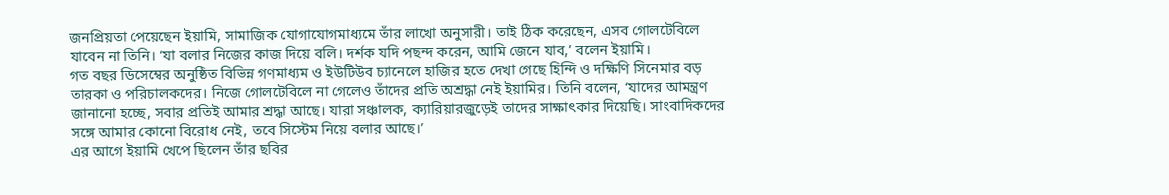জনপ্রিয়তা পেয়েছেন ইয়ামি, সামাজিক যোগাযোগমাধ্যমে তাঁর লাখো অনুসারী। তাই ঠিক করেছেন, এসব গোলটেবিলে যাবেন না তিনি। ‘যা বলার নিজের কাজ দিয়ে বলি। দর্শক যদি পছন্দ করেন, আমি জেনে যাব,’ বলেন ইয়ামি।
গত বছর ডিসেম্বের অনুষ্ঠিত বিভিন্ন গণমাধ্যম ও ইউটিউব চ্যানেলে হাজির হতে দেখা গেছে হিন্দি ও দক্ষিণি সিনেমার বড় তারকা ও পরিচালকদের। নিজে গোলটেবিলে না গেলেও তাঁদের প্রতি অশ্রদ্ধা নেই ইয়ামির। তিনি বলেন, ‘যাদের আমন্ত্রণ জানানো হচ্ছে, সবার প্রতিই আমার শ্রদ্ধা আছে। যারা সঞ্চালক, ক্যারিয়ারজুড়েই তাদের সাক্ষাৎকার দিয়েছি। সাংবাদিকদের সঙ্গে আমার কোনো বিরোধ নেই, তবে সিস্টেম নিয়ে বলার আছে।’
এর আগে ইয়ামি খেপে ছিলেন তাঁর ছবির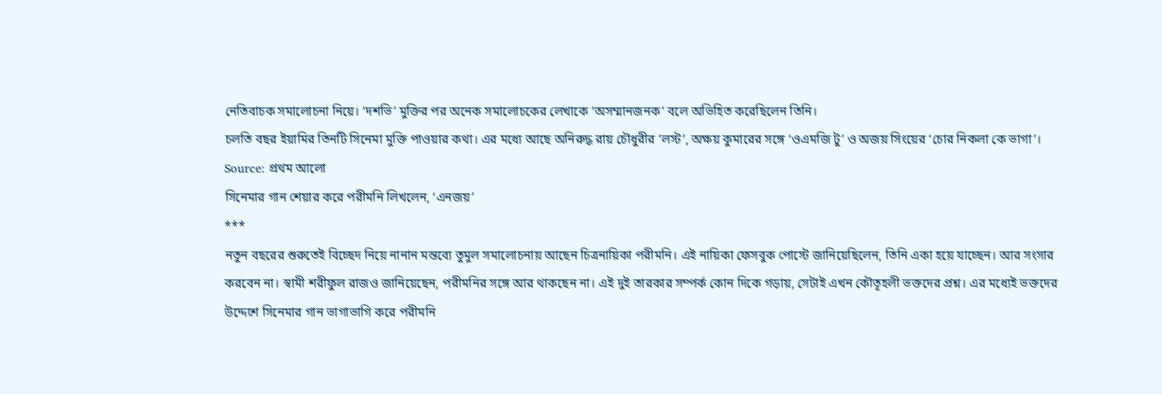নেতিবাচক সমালোচনা নিয়ে। ‘দশভি’ মুক্তির পর অনেক সমালোচকের লেখাকে ‘অসম্মানজনক’ বলে অভিহিত করেছিলেন তিনি।
চলতি বছর ইয়ামির তিনটি সিনেমা মুক্তি পাওয়ার কথা। এর মধ্যে আছে অনিরুদ্ধ রায় চৌধুরীর ‘লস্ট’, অক্ষয় কুমারের সঙ্গে ‘ওএমজি টু’ ও অজয় সিংয়ের ‘চোর নিকলা কে ভাগা’।
Source: প্রথম আলো
সিনেমার গান শেয়ার করে পরীমনি লিখলেন, ‘এনজয়’
***
নতুন বছরের শুরুতেই বিচ্ছেদ নিয়ে নানান মন্তব্যে তুমুল সমালোচনায় আছেন চিত্রনায়িকা পরীমনি। এই নায়িকা ফেসবুক পোস্টে জানিয়েছিলেন, তিনি একা হয়ে যাচ্ছেন। আর সংসার করবেন না। স্বামী শরীফুল রাজও জানিয়েছেন, পরীমনির সঙ্গে আর থাকছেন না। এই দুই তারকার সম্পর্ক কোন দিকে গড়ায়, সেটাই এখন কৌতূহলী ভক্তদের প্রশ্ন। এর মধ্যেই ভক্তদের উদ্দেশে সিনেমার গান ভাগাভাগি করে পরীমনি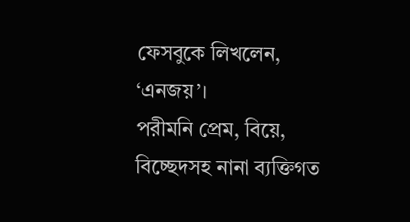ফেসবুকে লিখলেন, ‘এনজয়’।
পরীমনি প্রেম, বিয়ে, বিচ্ছেদসহ নানা ব্যক্তিগত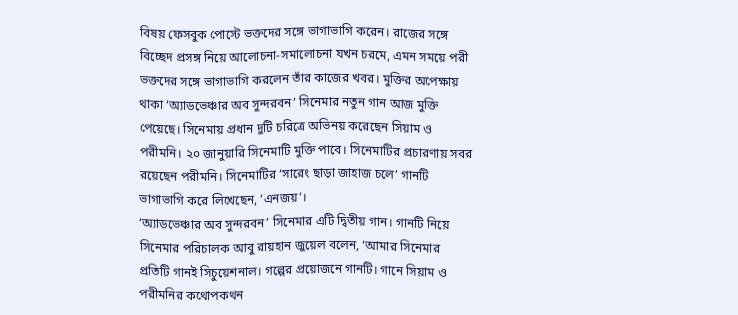বিষয় ফেসবুক পোস্টে ভক্তদের সঙ্গে ভাগাভাগি করেন। রাজের সঙ্গে বিচ্ছেদ প্রসঙ্গ নিয়ে আলোচনা-সমালোচনা যখন চরমে, এমন সময়ে পরী ভক্তদের সঙ্গে ভাগাভাগি করলেন তাঁর কাজের খবর। মুক্তির অপেক্ষায় থাকা ‘অ্যাডভেঞ্চার অব সুন্দরবন’ সিনেমার নতুন গান আজ মুক্তি পেয়েছে। সিনেমায় প্রধান দুটি চরিত্রে অভিনয় করেছেন সিয়াম ও পরীমনি। ২০ জানুয়ারি সিনেমাটি মুক্তি পাবে। সিনেমাটির প্রচারণায় সবর রয়েছেন পরীমনি। সিনেমাটির ‘সারেং ছাড়া জাহাজ চলে’ গানটি ভাগাভাগি করে লিখেছেন, ‘এনজয়’।
‘অ্যাডভেঞ্চার অব সুন্দরবন’ সিনেমার এটি দ্বিতীয় গান। গানটি নিয়ে সিনেমার পরিচালক আবু রায়হান জুয়েল বলেন, ‘আমার সিনেমার প্রতিটি গানই সিচুয়েশনাল। গল্পের প্রয়োজনে গানটি। গানে সিয়াম ও পরীমনির কথোপকথন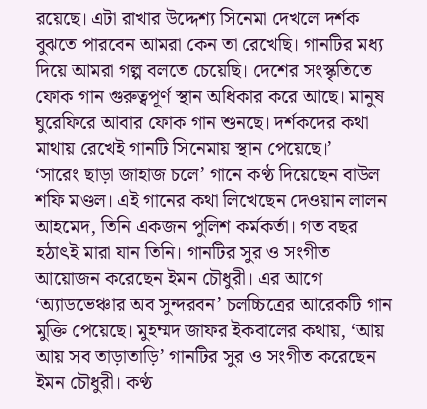রয়েছে। এটা রাখার উদ্দেশ্য সিনেমা দেখলে দর্শক বুঝতে পারবেন আমরা কেন তা রেখেছি। গানটির মধ্য দিয়ে আমরা গল্প বলতে চেয়েছি। দেশের সংস্কৃতিতে ফোক গান গুরুত্বপূর্ণ স্থান অধিকার করে আছে। মানুষ ঘুরেফিরে আবার ফোক গান শুনছে। দর্শকদের কথা মাথায় রেখেই গানটি সিনেমায় স্থান পেয়েছে।’
‘সারেং ছাড়া জাহাজ চলে’ গানে কণ্ঠ দিয়েছেন বাউল শফি মণ্ডল। এই গানের কথা লিখেছেন দেওয়ান লালন আহমেদ, তিনি একজন পুলিশ কর্মকর্তা। গত বছর হঠাৎই মারা যান তিনি। গানটির সুর ও সংগীত আয়োজন করেছেন ইমন চৌধুরী। এর আগে ‘অ্যাডভেঞ্চার অব সুন্দরবন’ চলচ্চিত্রের আরেকটি গান মুক্তি পেয়েছে। মুহম্মদ জাফর ইকবালের কথায়, ‘আয় আয় সব তাড়াতাড়ি’ গানটির সুর ও সংগীত করেছেন ইমন চৌধুরী। কণ্ঠ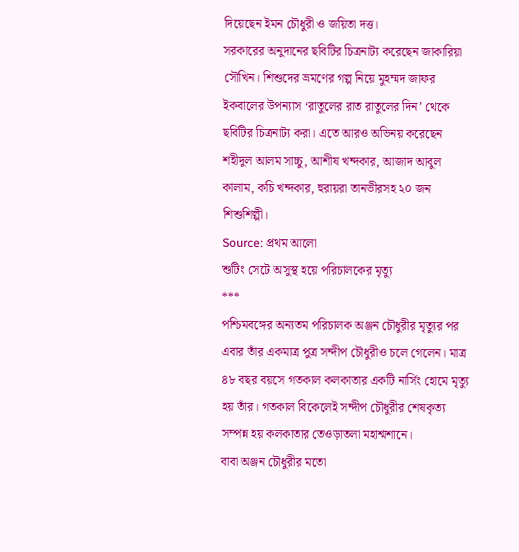দিয়েছেন ইমন চৌধুরী ও জয়িতা দত্ত।
সরকারের অনুদানের ছবিটির চিত্রনাট্য করেছেন জাকারিয়া সৌখিন। শিশুদের ভ্রমণের গল্প নিয়ে মুহম্মদ জাফর ইকবালের উপন্যাস ‘রাতুলের রাত রাতুলের দিন’ থেকে ছবিটির চিত্রনাট্য করা। এতে আরও অভিনয় করেছেন শহীদুল আলম সাচ্চু, আশীষ খন্দকার, আজাদ আবুল কালাম, কচি খন্দকার, হুরায়রা তানভীরসহ ২০ জন শিশুশিল্পী।
Source: প্রথম আলো
শুটিং সেটে অসুস্থ হয়ে পরিচালকের মৃত্যু
***
পশ্চিমবঙ্গের অন্যতম পরিচালক অঞ্জন চৌধুরীর মৃত্যুর পর এবার তাঁর একমাত্র পুত্র সন্দীপ চৌধুরীও চলে গেলেন। মাত্র ৪৮ বছর বয়সে গতকাল কলকাতার একটি নার্সিং হোমে মৃত্যু হয় তাঁর। গতকাল বিকেলেই সন্দীপ চৌধুরীর শেষকৃত্য সম্পন্ন হয় কলকাতার তেওড়াতলা মহাশ্মশানে।
বাবা অঞ্জন চৌধুরীর মতো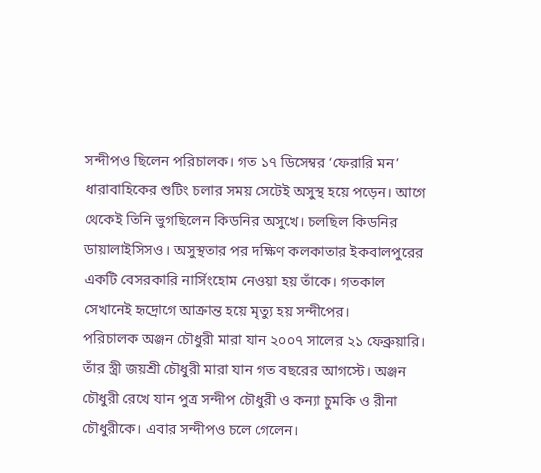সন্দীপও ছিলেন পরিচালক। গত ১৭ ডিসেম্বর ‘ফেরারি মন’ ধারাবাহিকের শুটিং চলার সময় সেটেই অসুস্থ হয়ে পড়েন। আগে থেকেই তিনি ভুগছিলেন কিডনির অসুখে। চলছিল কিডনির ডায়ালাইসিসও। অসুস্থতার পর দক্ষিণ কলকাতার ইকবালপুরের একটি বেসরকারি নার্সিংহোম নেওয়া হয় তাঁকে। গতকাল সেখানেই হৃদ্রোগে আক্রান্ত হয়ে মৃত্যু হয় সন্দীপের।
পরিচালক অঞ্জন চৌধুরী মারা যান ২০০৭ সালের ২১ ফেব্রুয়ারি। তাঁর স্ত্রী জয়শ্রী চৌধুরী মারা যান গত বছরের আগস্টে। অঞ্জন চৌধুরী রেখে যান পুত্র সন্দীপ চৌধুরী ও কন্যা চুমকি ও রীনা চৌধুরীকে। এবার সন্দীপও চলে গেলেন।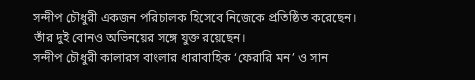সন্দীপ চৌধুরী একজন পরিচালক হিসেবে নিজেকে প্রতিষ্ঠিত করেছেন। তাঁর দুই বোনও অভিনয়ের সঙ্গে যুক্ত রয়েছেন।
সন্দীপ চৌধুরী কালারস বাংলার ধারাবাহিক ‘ফেরারি মন’ ও সান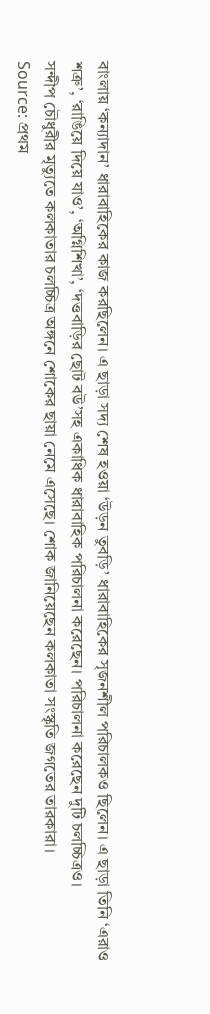বাংলায় ‘কন্যাদান’ ধারাবাহিকের কাজ করছিলেন। এ ছাড়া সদ্য শেষ হওয়া ‘উড়ন তুবড়ি’ ধারাবাহিকের সৃজনশীল পরিচালকও ছিলেন। এ ছাড়া তিনি ‘এরাও শত্রু’, ‘রাঙিয়ে দিয়ে যাও’, ‘অগ্নিশিখা’, ‘দত্তবাড়ির ছোট বউ’সহ একাধিক ধারাবাহিক পরিচালনা করেছেন। পরিচালনা করেছেন দুটি চলচ্চিত্রও।
সন্দীপ চৌধুরীর মৃত্যুতে কলকাতার চলচ্চিত্র অঙ্গনে শোকের ছায়া নেমে এসেছে। শোক জানিয়েছেন কলকাতা সংস্কৃতি জগতের তারকারা।
Source: প্রথম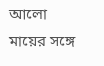আলো
মায়ের সঙ্গে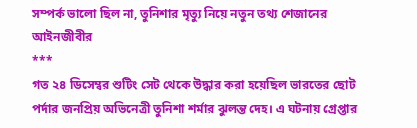সম্পর্ক ভালো ছিল না, তুনিশার মৃত্যু নিয়ে নতুন তথ্য শেজানের আইনজীবীর
***
গত ২৪ ডিসেম্বর শুটিং সেট থেকে উদ্ধার করা হয়েছিল ভারতের ছোট পর্দার জনপ্রিয় অভিনেত্রী তুনিশা শর্মার ঝুলন্ত দেহ। এ ঘটনায় গ্রেপ্তার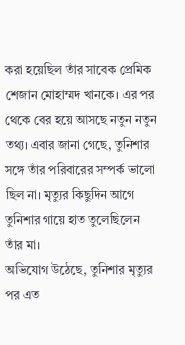করা হয়েছিল তাঁর সাবেক প্রেমিক শেজান মোহাম্মদ খানকে। এর পর থেকে বের হয়ে আসছে নতুন নতুন তথ্য। এবার জানা গেছে, তুনিশার সঙ্গে তাঁর পরিবারের সম্পর্ক ভালো ছিল না। মৃত্যুর কিছুদিন আগে তুনিশার গায়ে হাত তুলেছিলেন তাঁর মা।
অভিযোগ উঠেছে, তুনিশার মৃত্যুর পর এত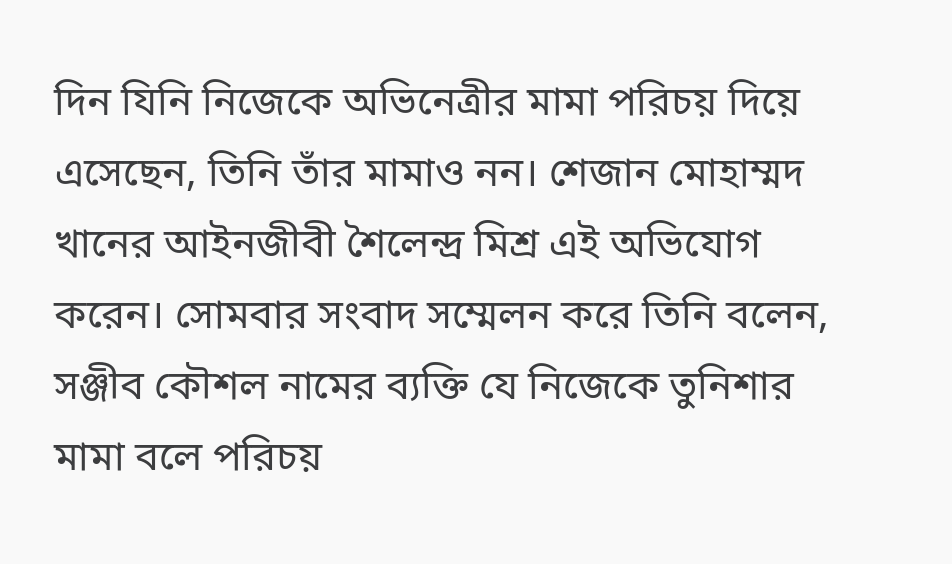দিন যিনি নিজেকে অভিনেত্রীর মামা পরিচয় দিয়ে এসেছেন, তিনি তাঁর মামাও নন। শেজান মোহাম্মদ খানের আইনজীবী শৈলেন্দ্র মিশ্র এই অভিযোগ করেন। সোমবার সংবাদ সম্মেলন করে তিনি বলেন, সঞ্জীব কৌশল নামের ব্যক্তি যে নিজেকে তুনিশার মামা বলে পরিচয়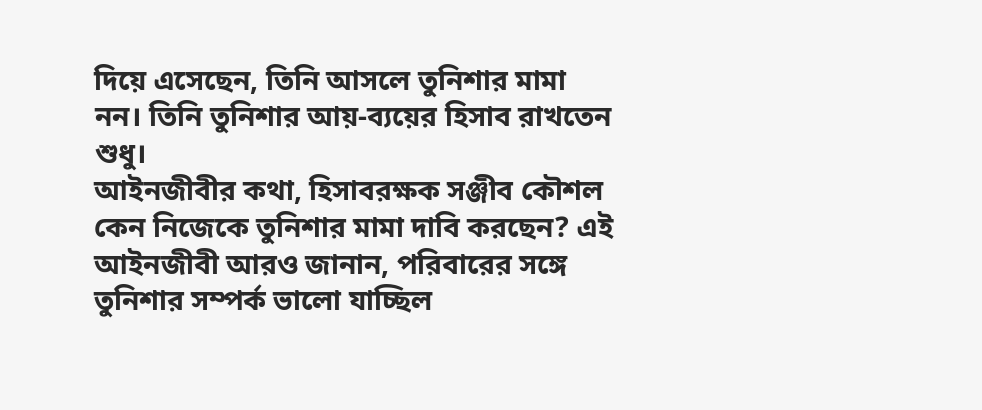দিয়ে এসেছেন, তিনি আসলে তুনিশার মামা নন। তিনি তুনিশার আয়-ব্যয়ের হিসাব রাখতেন শুধু।
আইনজীবীর কথা, হিসাবরক্ষক সঞ্জীব কৌশল কেন নিজেকে তুনিশার মামা দাবি করছেন? এই আইনজীবী আরও জানান, পরিবারের সঙ্গে তুনিশার সম্পর্ক ভালো যাচ্ছিল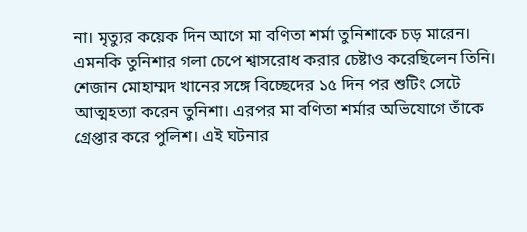না। মৃত্যুর কয়েক দিন আগে মা বণিতা শর্মা তুনিশাকে চড় মারেন। এমনকি তুনিশার গলা চেপে শ্বাসরোধ করার চেষ্টাও করেছিলেন তিনি।
শেজান মোহাম্মদ খানের সঙ্গে বিচ্ছেদের ১৫ দিন পর শুটিং সেটে আত্মহত্যা করেন তুনিশা। এরপর মা বণিতা শর্মার অভিযোগে তাঁকে গ্রেপ্তার করে পুলিশ। এই ঘটনার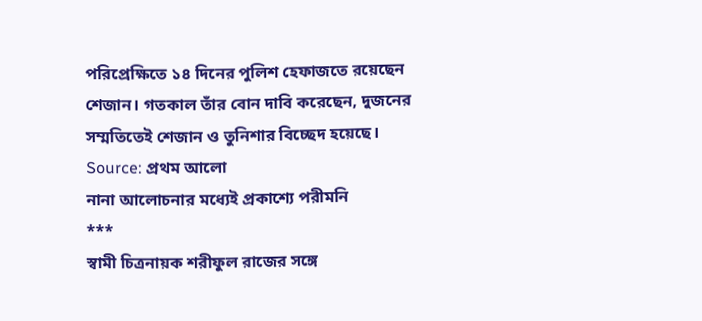পরিপ্রেক্ষিতে ১৪ দিনের পুলিশ হেফাজতে রয়েছেন শেজান। গতকাল তাঁর বোন দাবি করেছেন, দুজনের সম্মতিতেই শেজান ও তুনিশার বিচ্ছেদ হয়েছে।
Source: প্রথম আলো
নানা আলোচনার মধ্যেই প্রকাশ্যে পরীমনি
***
স্বামী চিত্রনায়ক শরীফুল রাজের সঙ্গে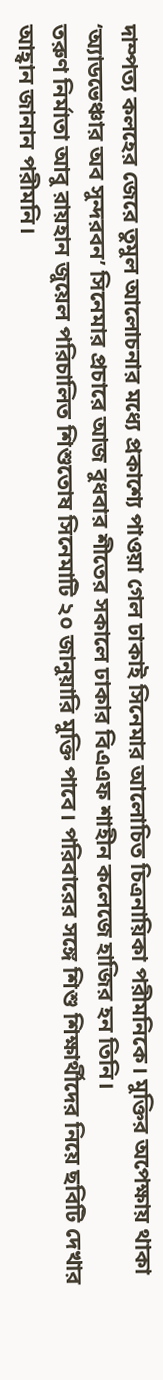দাম্পত্য কলহের জেরে তুমুল আলোচনার মধ্যে প্রকাশ্যে পাওয়া গেল ঢাকাই সিনেমার আলোচিত চিত্রনায়িকা পরীমনিকে। মুক্তির অপেক্ষায় থাকা ‘অ্যাডভেঞ্চার অব সুন্দরবন’ সিনেমার প্রচারে আজ বুধবার শীতের সকালে ঢাকার বিএএফ শাহীন কলেজে হাজির হন তিনি।
তরুণ নির্মাতা আবু রায়হান জুয়েল পরিচালিত শিশুতোষ সিনেমাটি ২০ জানুয়ারি মুক্তি পাবে। পরিবারের সঙ্গে শিশু শিক্ষার্থীদের নিয়ে ছবিটি দেখার আহ্বান জানান পরীমনি।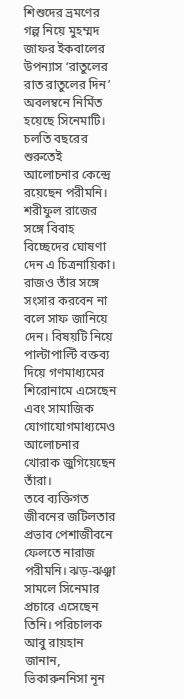শিশুদের ভ্রমণের গল্প নিয়ে মুহম্মদ জাফর ইকবালের উপন্যাস ‘রাতুলের রাত রাতুলের দিন’ অবলম্বনে নির্মিত হয়েছে সিনেমাটি।
চলতি বছরের শুরুতেই আলোচনার কেন্দ্রে রয়েছেন পরীমনি। শরীফুল রাজের সঙ্গে বিবাহ বিচ্ছেদের ঘোষণা দেন এ চিত্রনায়িকা। রাজও তাঁর সঙ্গে সংসার করবেন না বলে সাফ জানিয়ে দেন। বিষয়টি নিয়ে পাল্টাপাল্টি বক্তব্য দিয়ে গণমাধ্যমের শিরোনামে এসেছেন এবং সামাজিক যোগাযোগমাধ্যমেও আলোচনার খোরাক জুগিয়েছেন তাঁরা।
তবে ব্যক্তিগত জীবনের জটিলতার প্রভাব পেশাজীবনে ফেলতে নারাজ পরীমনি। ঝড়-ঝঞ্ঝা সামলে সিনেমার প্রচারে এসেছেন তিনি। পরিচালক আবু রায়হান জানান, ভিকারুননিসা নূন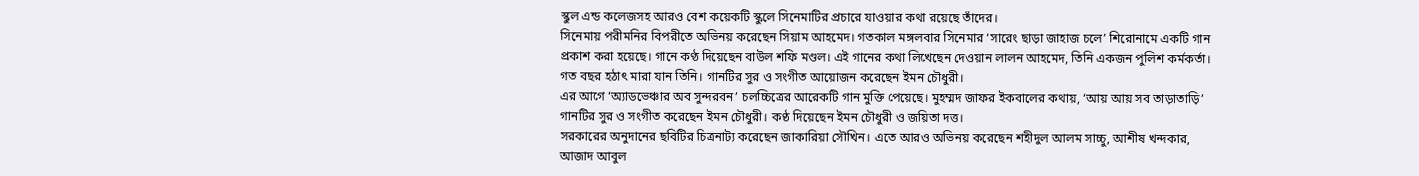স্কুল এন্ড কলেজসহ আরও বেশ কয়েকটি স্কুলে সিনেমাটির প্রচারে যাওয়ার কথা রয়েছে তাঁদের।
সিনেমায় পরীমনির বিপরীতে অভিনয় করেছেন সিয়াম আহমেদ। গতকাল মঙ্গলবার সিনেমার ‘সারেং ছাড়া জাহাজ চলে’ শিরোনামে একটি গান প্রকাশ করা হয়েছে। গানে কণ্ঠ দিয়েছেন বাউল শফি মণ্ডল। এই গানের কথা লিখেছেন দেওয়ান লালন আহমেদ, তিনি একজন পুলিশ কর্মকর্তা। গত বছর হঠাৎ মারা যান তিনি। গানটির সুর ও সংগীত আয়োজন করেছেন ইমন চৌধুরী।
এর আগে ‘অ্যাডভেঞ্চার অব সুন্দরবন’ চলচ্চিত্রের আরেকটি গান মুক্তি পেয়েছে। মুহম্মদ জাফর ইকবালের কথায়, ‘আয় আয় সব তাড়াতাড়ি’ গানটির সুর ও সংগীত করেছেন ইমন চৌধুরী। কণ্ঠ দিয়েছেন ইমন চৌধুরী ও জয়িতা দত্ত।
সরকারের অনুদানের ছবিটির চিত্রনাট্য করেছেন জাকারিয়া সৌখিন। এতে আরও অভিনয় করেছেন শহীদুল আলম সাচ্চু, আশীষ খন্দকার, আজাদ আবুল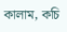কালাম, কচি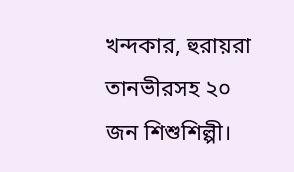খন্দকার, হুরায়রা তানভীরসহ ২০ জন শিশুশিল্পী।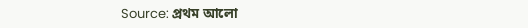Source: প্রথম আলো